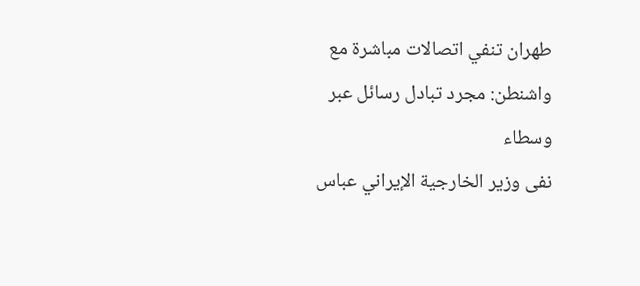طهران تنفي اتصالات مباشرة مع واشنطن: مجرد تبادل رسائل عبر وسطاء
نفى وزير الخارجية الإيراني عباس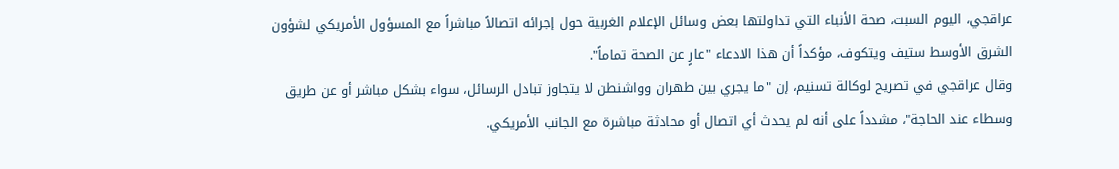عراقجي، اليوم السبت، صحة الأنباء التي تداولتها بعض وسائل الإعلام الغربية حول إجرائه اتصالاً مباشراً مع المسؤول الأمريكي لشؤون الشرق الأوسط ستيف ويتكوف، مؤكداً أن هذا الادعاء "عارٍ عن الصحة تماماً".
وقال عراقجي في تصريح لوكالة تسنيم، إن "ما يجري بين طهران وواشنطن لا يتجاوز تبادل الرسائل، سواء بشكل مباشر أو عن طريق وسطاء عند الحاجة"، مشدداً على أنه لم يحدث أي اتصال أو محادثة مباشرة مع الجانب الأمريكي.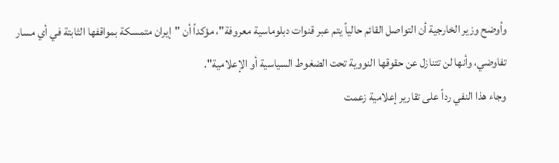وأوضح وزير الخارجية أن التواصل القائم حالياً يتم عبر قنوات دبلوماسية معروفة"، مؤكداً أن "إيران متمسكة بمواقفها الثابتة في أي مسار تفاوضي، وأنها لن تتنازل عن حقوقها النووية تحت الضغوط السياسية أو الإعلامية".
وجاء هذا النفي رداً على تقارير إعلامية زعمت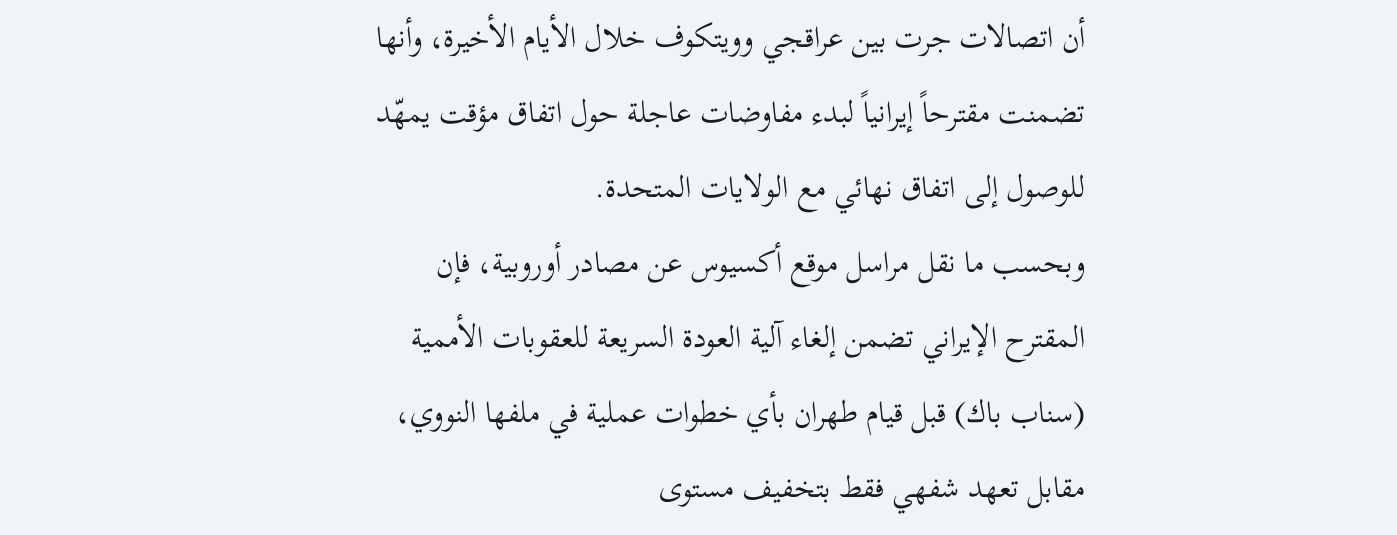أن اتصالات جرت بين عراقجي وويتكوف خلال الأيام الأخيرة، وأنها تضمنت مقترحاً إيرانياً لبدء مفاوضات عاجلة حول اتفاق مؤقت يمهّد للوصول إلى اتفاق نهائي مع الولايات المتحدة.
وبحسب ما نقل مراسل موقع أكسيوس عن مصادر أوروبية، فإن المقترح الإيراني تضمن إلغاء آلية العودة السريعة للعقوبات الأممية (سناب باك) قبل قيام طهران بأي خطوات عملية في ملفها النووي، مقابل تعهد شفهي فقط بتخفيف مستوى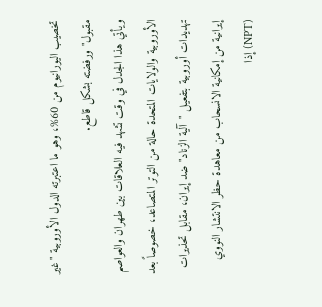تخصيب اليورانيوم من 60%، وهو ما اعتبرته الدول الأوروبية "غير مقبول" ورفضته بشكل قاطع.
ويأتي هذا الجدل في وقت تشهد فيه العلاقات بين طهران والعواصم الأوروبية والولايات المتحدة حالة من التوتر المتصاعد، خصوصاً بعد تهديدات أوروبية بتفعيل "آلية الزناد" ضد إيران، مقابل تحذيرات إيرانية من إمكانية الانسحاب من معاهدة حظر الانتشار النووي (NPT) إذا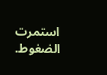استمرت الضغوط.